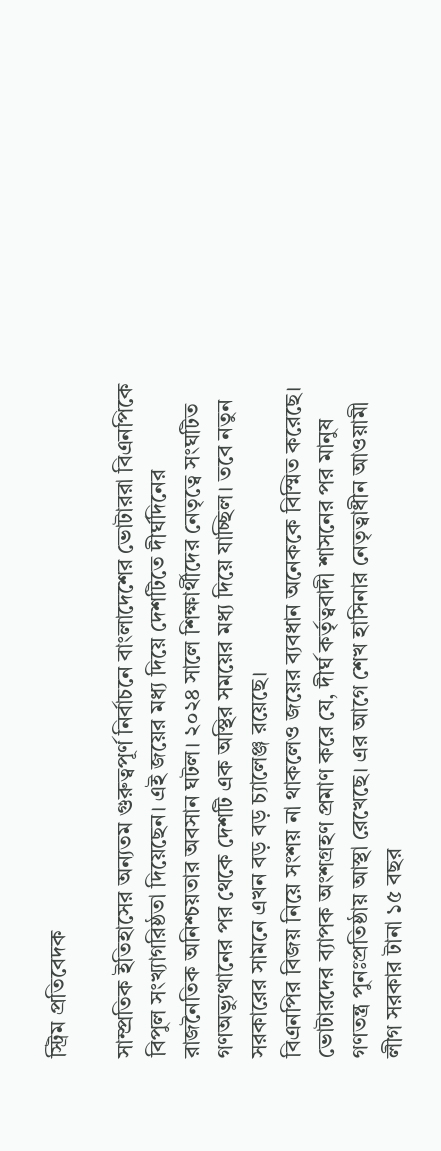স্ট্রিম প্রতিবেদক

সাম্প্রতিক ইতিহাসের অন্যতম গুরুত্বপূর্ণ নির্বাচনে বাংলাদেশের ভোটাররা বিএনপিকে বিপুল সংখ্যাগরিষ্ঠতা দিয়েছেন। এই জয়ের মধ্য দিয়ে দেশটিতে দীর্ঘদিনের রাজনৈতিক অনিশ্চয়তার অবসান ঘটল। ২০২৪ সালে শিক্ষার্থীদের নেতৃত্বে সংঘটিত গণঅভ্যুত্থানের পর থেকে দেশটি এক অস্থির সময়ের মধ্য দিয়ে যাচ্ছিল। তবে নতুন সরকারের সামনে এখন বড় বড় চ্যালেঞ্জ রয়েছে।
বিএনপির বিজয় নিয়ে সংশয় না থাকলেও জয়ের ব্যবধান অনেককে বিস্মিত করেছে। ভোটারদের ব্যাপক অংশগ্রহণ প্রমাণ করে যে, দীর্ঘ কর্তৃত্ববাদী শাসনের পর মানুষ গণতন্ত্র পুনঃপ্রতিষ্ঠায় আস্থা রেখেছে। এর আগে শেখ হাসিনার নেতৃত্বাধীন আওয়ামী লীগ সরকার টানা ১৫ বছর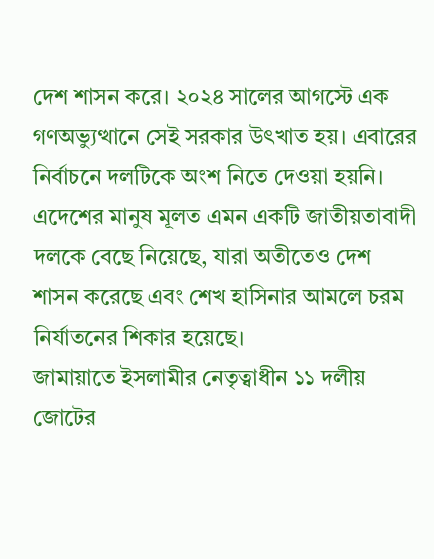দেশ শাসন করে। ২০২৪ সালের আগস্টে এক গণঅভ্যুত্থানে সেই সরকার উৎখাত হয়। এবারের নির্বাচনে দলটিকে অংশ নিতে দেওয়া হয়নি। এদেশের মানুষ মূলত এমন একটি জাতীয়তাবাদী দলকে বেছে নিয়েছে, যারা অতীতেও দেশ শাসন করেছে এবং শেখ হাসিনার আমলে চরম নির্যাতনের শিকার হয়েছে।
জামায়াতে ইসলামীর নেতৃত্বাধীন ১১ দলীয় জোটের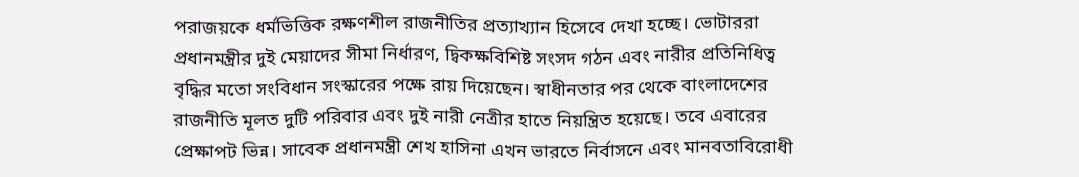পরাজয়কে ধর্মভিত্তিক রক্ষণশীল রাজনীতির প্রত্যাখ্যান হিসেবে দেখা হচ্ছে। ভোটাররা প্রধানমন্ত্রীর দুই মেয়াদের সীমা নির্ধারণ, দ্বিকক্ষবিশিষ্ট সংসদ গঠন এবং নারীর প্রতিনিধিত্ব বৃদ্ধির মতো সংবিধান সংস্কারের পক্ষে রায় দিয়েছেন। স্বাধীনতার পর থেকে বাংলাদেশের রাজনীতি মূলত দুটি পরিবার এবং দুই নারী নেত্রীর হাতে নিয়ন্ত্রিত হয়েছে। তবে এবারের প্রেক্ষাপট ভিন্ন। সাবেক প্রধানমন্ত্রী শেখ হাসিনা এখন ভারতে নির্বাসনে এবং মানবতাবিরোধী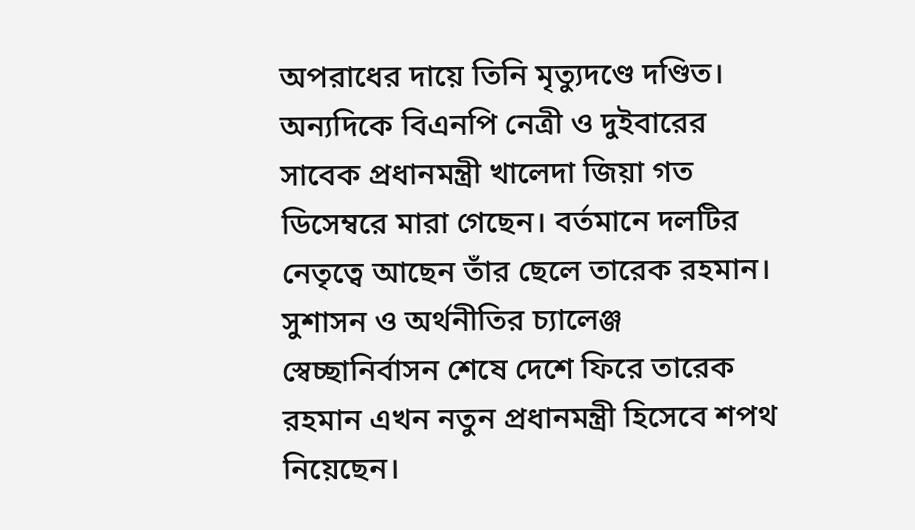অপরাধের দায়ে তিনি মৃত্যুদণ্ডে দণ্ডিত। অন্যদিকে বিএনপি নেত্রী ও দুইবারের সাবেক প্রধানমন্ত্রী খালেদা জিয়া গত ডিসেম্বরে মারা গেছেন। বর্তমানে দলটির নেতৃত্বে আছেন তাঁর ছেলে তারেক রহমান।
সুশাসন ও অর্থনীতির চ্যালেঞ্জ
স্বেচ্ছানির্বাসন শেষে দেশে ফিরে তারেক রহমান এখন নতুন প্রধানমন্ত্রী হিসেবে শপথ নিয়েছেন।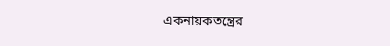একনায়কতন্ত্রের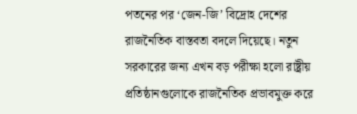পতনের পর ‘জেন-জি’ বিদ্রোহ দেশের রাজনৈতিক বাস্তবতা বদলে দিয়েছে। নতুন সরকারের জন্য এখন বড় পরীক্ষা হলো রাষ্ট্রীয় প্রতিষ্ঠানগুলোকে রাজনৈতিক প্রভাবমুক্ত করে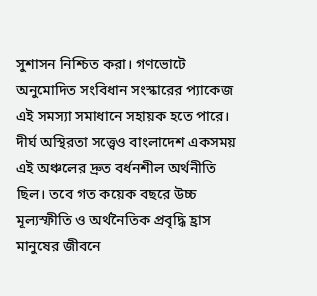সুশাসন নিশ্চিত করা। গণভোটে অনুমোদিত সংবিধান সংস্কারের প্যাকেজ এই সমস্যা সমাধানে সহায়ক হতে পারে।
দীর্ঘ অস্থিরতা সত্ত্বেও বাংলাদেশ একসময় এই অঞ্চলের দ্রুত বর্ধনশীল অর্থনীতি ছিল। তবে গত কয়েক বছরে উচ্চ মূল্যস্ফীতি ও অর্থনৈতিক প্রবৃদ্ধি হ্রাস মানুষের জীবনে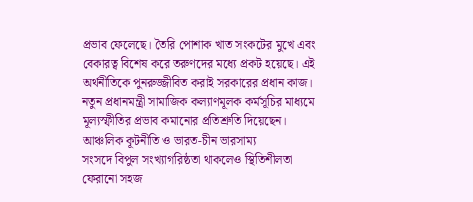প্রভাব ফেলেছে। তৈরি পোশাক খাত সংকটের মুখে এবং বেকারত্ব বিশেষ করে তরুণদের মধ্যে প্রকট হয়েছে। এই অর্থনীতিকে পুনরুজ্জীবিত করাই সরকারের প্রধান কাজ। নতুন প্রধানমন্ত্রী সামাজিক কল্যাণমূলক কর্মসূচির মাধ্যমে মূল্যস্ফীতির প্রভাব কমানোর প্রতিশ্রুতি দিয়েছেন।
আঞ্চলিক কূটনীতি ও ভারত-চীন ভারসাম্য
সংসদে বিপুল সংখ্যাগরিষ্ঠতা থাকলেও স্থিতিশীলতা ফেরানো সহজ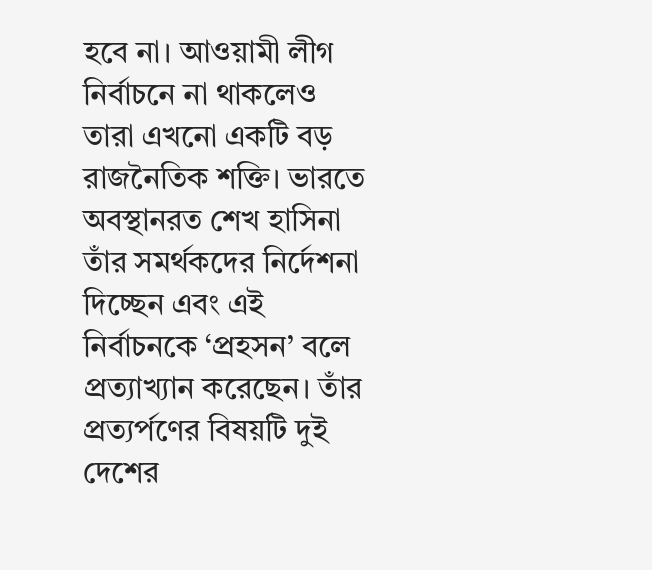হবে না। আওয়ামী লীগ নির্বাচনে না থাকলেও তারা এখনো একটি বড় রাজনৈতিক শক্তি। ভারতে অবস্থানরত শেখ হাসিনা তাঁর সমর্থকদের নির্দেশনা দিচ্ছেন এবং এই নির্বাচনকে ‘প্রহসন’ বলে প্রত্যাখ্যান করেছেন। তাঁর প্রত্যর্পণের বিষয়টি দুই দেশের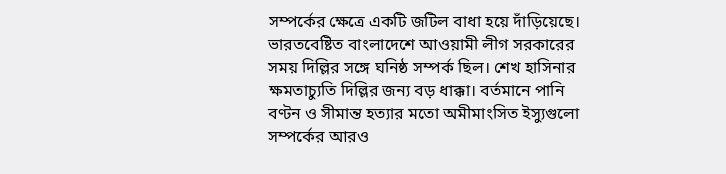সম্পর্কের ক্ষেত্রে একটি জটিল বাধা হয়ে দাঁড়িয়েছে। ভারতবেষ্টিত বাংলাদেশে আওয়ামী লীগ সরকারের সময় দিল্লির সঙ্গে ঘনিষ্ঠ সম্পর্ক ছিল। শেখ হাসিনার ক্ষমতাচ্যুতি দিল্লির জন্য বড় ধাক্কা। বর্তমানে পানি বণ্টন ও সীমান্ত হত্যার মতো অমীমাংসিত ইস্যুগুলো সম্পর্কের আরও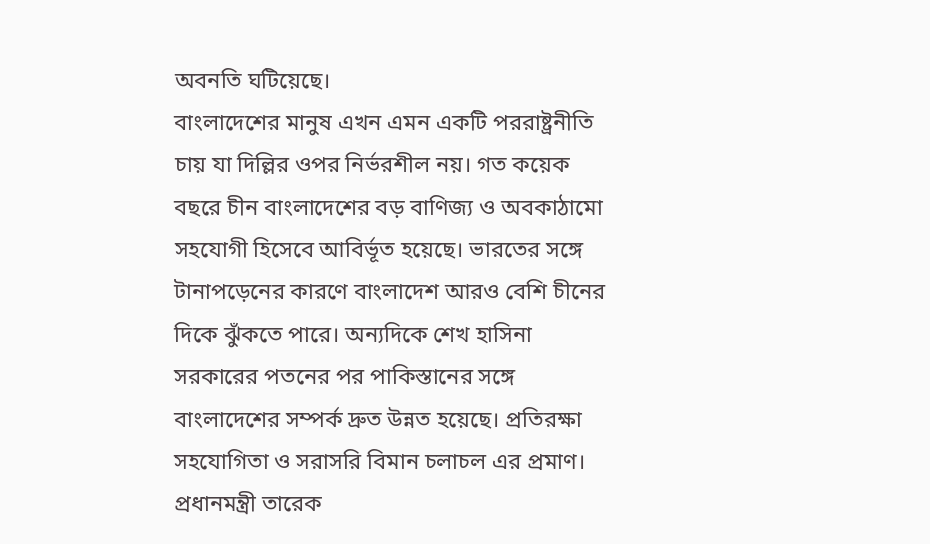অবনতি ঘটিয়েছে।
বাংলাদেশের মানুষ এখন এমন একটি পররাষ্ট্রনীতি চায় যা দিল্লির ওপর নির্ভরশীল নয়। গত কয়েক বছরে চীন বাংলাদেশের বড় বাণিজ্য ও অবকাঠামো সহযোগী হিসেবে আবির্ভূত হয়েছে। ভারতের সঙ্গে টানাপড়েনের কারণে বাংলাদেশ আরও বেশি চীনের দিকে ঝুঁকতে পারে। অন্যদিকে শেখ হাসিনা সরকারের পতনের পর পাকিস্তানের সঙ্গে বাংলাদেশের সম্পর্ক দ্রুত উন্নত হয়েছে। প্রতিরক্ষা সহযোগিতা ও সরাসরি বিমান চলাচল এর প্রমাণ। প্রধানমন্ত্রী তারেক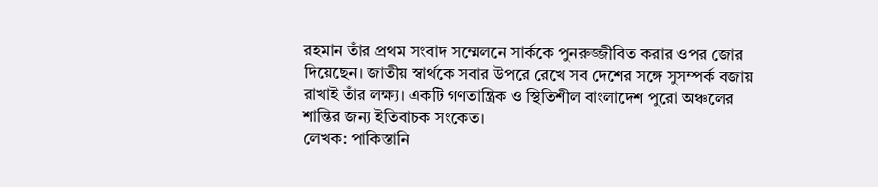রহমান তাঁর প্রথম সংবাদ সম্মেলনে সার্ককে পুনরুজ্জীবিত করার ওপর জোর দিয়েছেন। জাতীয় স্বার্থকে সবার উপরে রেখে সব দেশের সঙ্গে সুসম্পর্ক বজায় রাখাই তাঁর লক্ষ্য। একটি গণতান্ত্রিক ও স্থিতিশীল বাংলাদেশ পুরো অঞ্চলের শান্তির জন্য ইতিবাচক সংকেত।
লেখক: পাকিস্তানি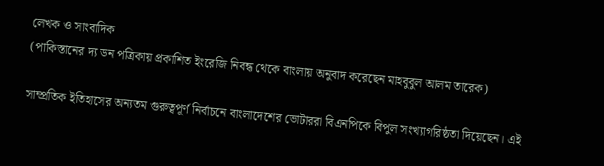লেখক ও সাংবাদিক
(পাকিস্তানের দ্য ডন পত্রিকায় প্রকাশিত ইংরেজি নিবন্ধ থেকে বাংলায় অনুবাদ করেছেন মাহবুবুল আলম তারেক)

সাম্প্রতিক ইতিহাসের অন্যতম গুরুত্বপূর্ণ নির্বাচনে বাংলাদেশের ভোটাররা বিএনপিকে বিপুল সংখ্যাগরিষ্ঠতা দিয়েছেন। এই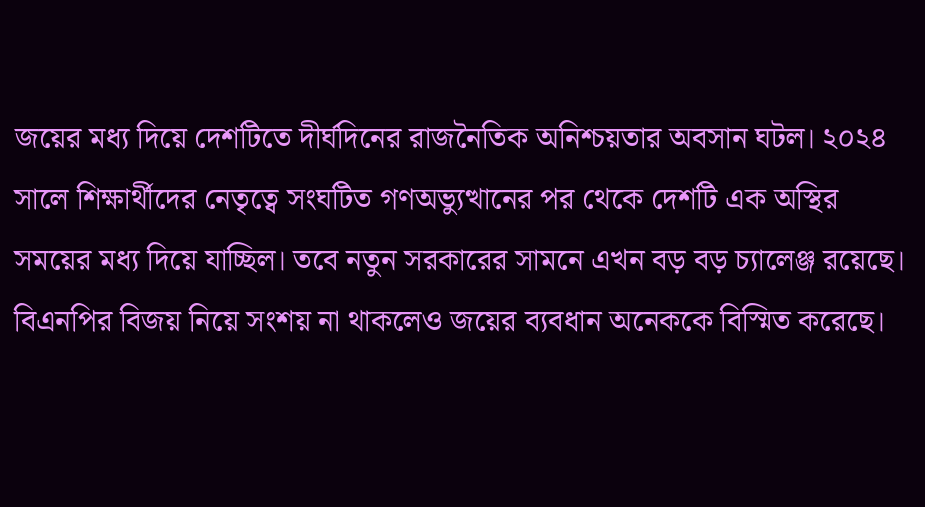জয়ের মধ্য দিয়ে দেশটিতে দীর্ঘদিনের রাজনৈতিক অনিশ্চয়তার অবসান ঘটল। ২০২৪ সালে শিক্ষার্থীদের নেতৃত্বে সংঘটিত গণঅভ্যুত্থানের পর থেকে দেশটি এক অস্থির সময়ের মধ্য দিয়ে যাচ্ছিল। তবে নতুন সরকারের সামনে এখন বড় বড় চ্যালেঞ্জ রয়েছে।
বিএনপির বিজয় নিয়ে সংশয় না থাকলেও জয়ের ব্যবধান অনেককে বিস্মিত করেছে।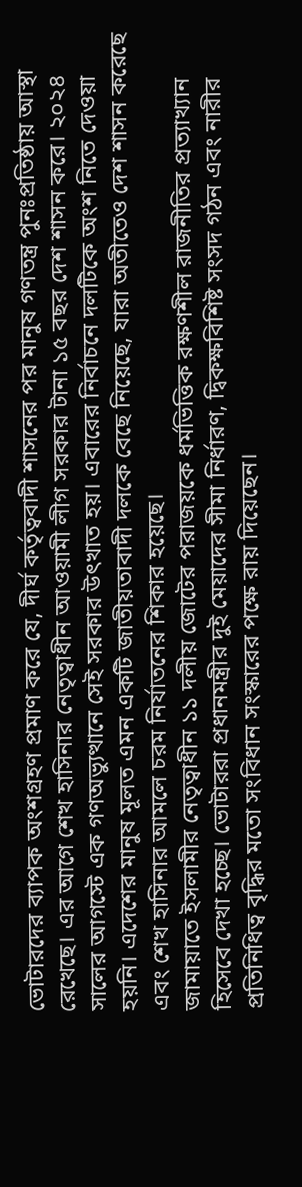ভোটারদের ব্যাপক অংশগ্রহণ প্রমাণ করে যে, দীর্ঘ কর্তৃত্ববাদী শাসনের পর মানুষ গণতন্ত্র পুনঃপ্রতিষ্ঠায় আস্থা রেখেছে। এর আগে শেখ হাসিনার নেতৃত্বাধীন আওয়ামী লীগ সরকার টানা ১৫ বছর দেশ শাসন করে। ২০২৪ সালের আগস্টে এক গণঅভ্যুত্থানে সেই সরকার উৎখাত হয়। এবারের নির্বাচনে দলটিকে অংশ নিতে দেওয়া হয়নি। এদেশের মানুষ মূলত এমন একটি জাতীয়তাবাদী দলকে বেছে নিয়েছে, যারা অতীতেও দেশ শাসন করেছে এবং শেখ হাসিনার আমলে চরম নির্যাতনের শিকার হয়েছে।
জামায়াতে ইসলামীর নেতৃত্বাধীন ১১ দলীয় জোটের পরাজয়কে ধর্মভিত্তিক রক্ষণশীল রাজনীতির প্রত্যাখ্যান হিসেবে দেখা হচ্ছে। ভোটাররা প্রধানমন্ত্রীর দুই মেয়াদের সীমা নির্ধারণ, দ্বিকক্ষবিশিষ্ট সংসদ গঠন এবং নারীর প্রতিনিধিত্ব বৃদ্ধির মতো সংবিধান সংস্কারের পক্ষে রায় দিয়েছেন।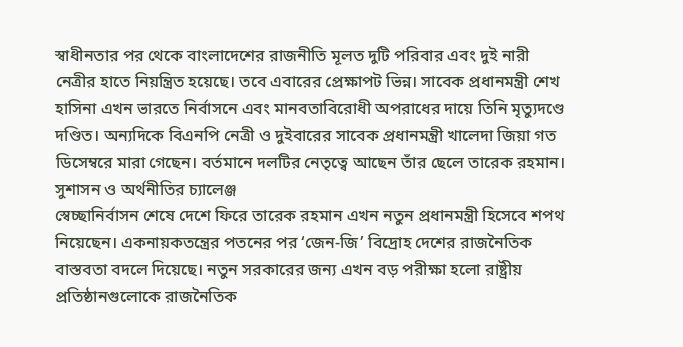স্বাধীনতার পর থেকে বাংলাদেশের রাজনীতি মূলত দুটি পরিবার এবং দুই নারী নেত্রীর হাতে নিয়ন্ত্রিত হয়েছে। তবে এবারের প্রেক্ষাপট ভিন্ন। সাবেক প্রধানমন্ত্রী শেখ হাসিনা এখন ভারতে নির্বাসনে এবং মানবতাবিরোধী অপরাধের দায়ে তিনি মৃত্যুদণ্ডে দণ্ডিত। অন্যদিকে বিএনপি নেত্রী ও দুইবারের সাবেক প্রধানমন্ত্রী খালেদা জিয়া গত ডিসেম্বরে মারা গেছেন। বর্তমানে দলটির নেতৃত্বে আছেন তাঁর ছেলে তারেক রহমান।
সুশাসন ও অর্থনীতির চ্যালেঞ্জ
স্বেচ্ছানির্বাসন শেষে দেশে ফিরে তারেক রহমান এখন নতুন প্রধানমন্ত্রী হিসেবে শপথ নিয়েছেন। একনায়কতন্ত্রের পতনের পর ‘জেন-জি’ বিদ্রোহ দেশের রাজনৈতিক বাস্তবতা বদলে দিয়েছে। নতুন সরকারের জন্য এখন বড় পরীক্ষা হলো রাষ্ট্রীয় প্রতিষ্ঠানগুলোকে রাজনৈতিক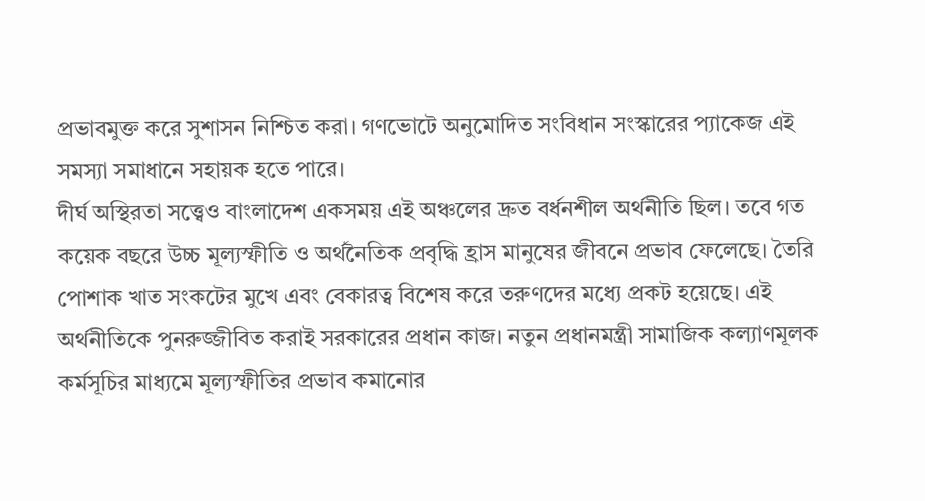প্রভাবমুক্ত করে সুশাসন নিশ্চিত করা। গণভোটে অনুমোদিত সংবিধান সংস্কারের প্যাকেজ এই সমস্যা সমাধানে সহায়ক হতে পারে।
দীর্ঘ অস্থিরতা সত্ত্বেও বাংলাদেশ একসময় এই অঞ্চলের দ্রুত বর্ধনশীল অর্থনীতি ছিল। তবে গত কয়েক বছরে উচ্চ মূল্যস্ফীতি ও অর্থনৈতিক প্রবৃদ্ধি হ্রাস মানুষের জীবনে প্রভাব ফেলেছে। তৈরি পোশাক খাত সংকটের মুখে এবং বেকারত্ব বিশেষ করে তরুণদের মধ্যে প্রকট হয়েছে। এই অর্থনীতিকে পুনরুজ্জীবিত করাই সরকারের প্রধান কাজ। নতুন প্রধানমন্ত্রী সামাজিক কল্যাণমূলক কর্মসূচির মাধ্যমে মূল্যস্ফীতির প্রভাব কমানোর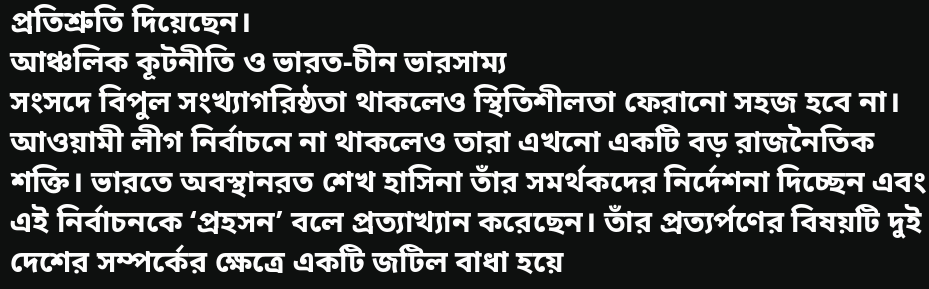প্রতিশ্রুতি দিয়েছেন।
আঞ্চলিক কূটনীতি ও ভারত-চীন ভারসাম্য
সংসদে বিপুল সংখ্যাগরিষ্ঠতা থাকলেও স্থিতিশীলতা ফেরানো সহজ হবে না। আওয়ামী লীগ নির্বাচনে না থাকলেও তারা এখনো একটি বড় রাজনৈতিক শক্তি। ভারতে অবস্থানরত শেখ হাসিনা তাঁর সমর্থকদের নির্দেশনা দিচ্ছেন এবং এই নির্বাচনকে ‘প্রহসন’ বলে প্রত্যাখ্যান করেছেন। তাঁর প্রত্যর্পণের বিষয়টি দুই দেশের সম্পর্কের ক্ষেত্রে একটি জটিল বাধা হয়ে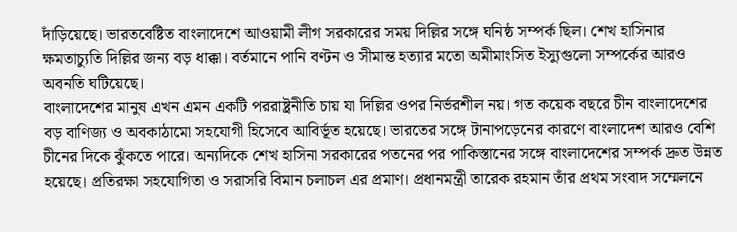দাঁড়িয়েছে। ভারতবেষ্টিত বাংলাদেশে আওয়ামী লীগ সরকারের সময় দিল্লির সঙ্গে ঘনিষ্ঠ সম্পর্ক ছিল। শেখ হাসিনার ক্ষমতাচ্যুতি দিল্লির জন্য বড় ধাক্কা। বর্তমানে পানি বণ্টন ও সীমান্ত হত্যার মতো অমীমাংসিত ইস্যুগুলো সম্পর্কের আরও অবনতি ঘটিয়েছে।
বাংলাদেশের মানুষ এখন এমন একটি পররাষ্ট্রনীতি চায় যা দিল্লির ওপর নির্ভরশীল নয়। গত কয়েক বছরে চীন বাংলাদেশের বড় বাণিজ্য ও অবকাঠামো সহযোগী হিসেবে আবির্ভূত হয়েছে। ভারতের সঙ্গে টানাপড়েনের কারণে বাংলাদেশ আরও বেশি চীনের দিকে ঝুঁকতে পারে। অন্যদিকে শেখ হাসিনা সরকারের পতনের পর পাকিস্তানের সঙ্গে বাংলাদেশের সম্পর্ক দ্রুত উন্নত হয়েছে। প্রতিরক্ষা সহযোগিতা ও সরাসরি বিমান চলাচল এর প্রমাণ। প্রধানমন্ত্রী তারেক রহমান তাঁর প্রথম সংবাদ সম্মেলনে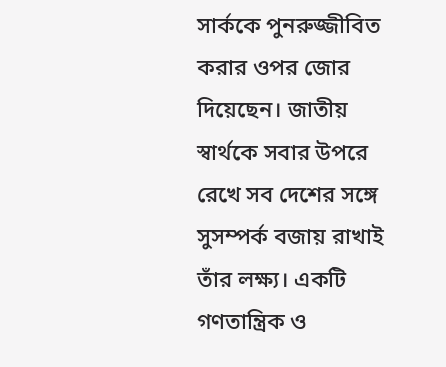সার্ককে পুনরুজ্জীবিত করার ওপর জোর দিয়েছেন। জাতীয় স্বার্থকে সবার উপরে রেখে সব দেশের সঙ্গে সুসম্পর্ক বজায় রাখাই তাঁর লক্ষ্য। একটি গণতান্ত্রিক ও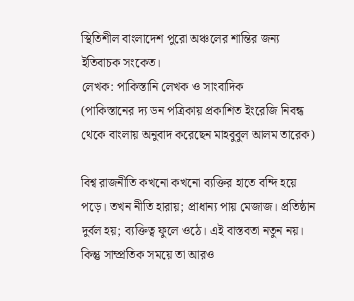স্থিতিশীল বাংলাদেশ পুরো অঞ্চলের শান্তির জন্য ইতিবাচক সংকেত।
লেখক: পাকিস্তানি লেখক ও সাংবাদিক
(পাকিস্তানের দ্য ডন পত্রিকায় প্রকাশিত ইংরেজি নিবন্ধ থেকে বাংলায় অনুবাদ করেছেন মাহবুবুল আলম তারেক)

বিশ্ব রাজনীতি কখনো কখনো ব্যক্তির হাতে বন্দি হয়ে পড়ে। তখন নীতি হারায়; প্রাধান্য পায় মেজাজ। প্রতিষ্ঠান দুর্বল হয়; ব্যক্তিত্ব ফুলে ওঠে। এই বাস্তবতা নতুন নয়। কিন্তু সাম্প্রতিক সময়ে তা আরও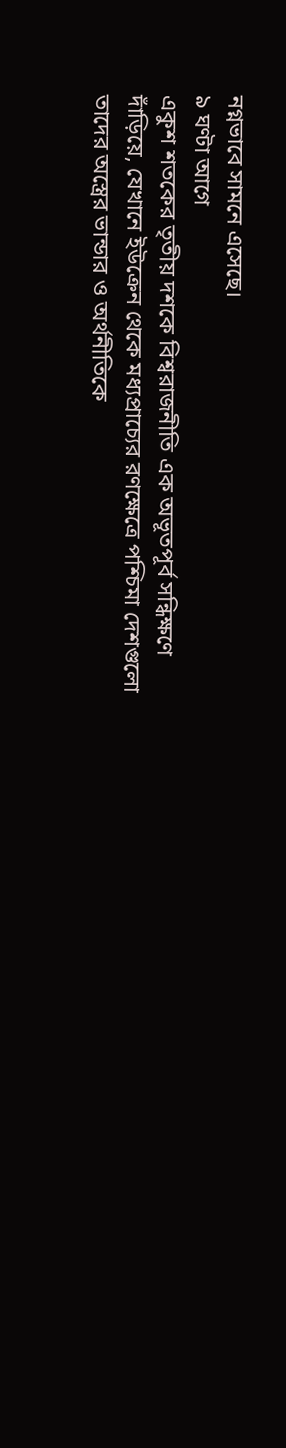নগ্নভাবে সামনে এসেছে।
৯ ঘণ্টা আগে
একুশ শতকের তৃতীয় দশকে বিশ্বরাজনীতি এক অভূতপূর্ব সন্ধিক্ষণে দাঁড়িয়ে, যেখানে ইউক্রেন থেকে মধ্যপ্রাচ্যের রণক্ষেত্রে পশ্চিমা দেশগুলো তাদের অস্ত্রের ভান্ডার ও অর্থনীতিকে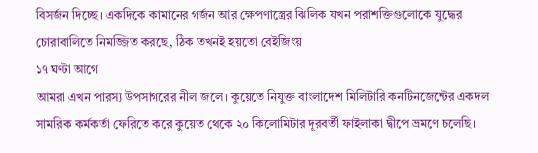বিসর্জন দিচ্ছে। একদিকে কামানের গর্জন আর ক্ষেপণাস্ত্রের ঝিলিক যখন পরাশক্তিগুলোকে যুদ্ধের চোরাবালিতে নিমজ্জিত করছে, ঠিক তখনই হয়তো বেইজিংয়
১৭ ঘণ্টা আগে
আমরা এখন পারস্য উপসাগরের নীল জলে। কুয়েতে নিযুক্ত বাংলাদেশ মিলিটারি কনটিনজেন্টের একদল সামরিক কর্মকর্তা ফেরিতে করে কুয়েত থেকে ২০ কিলোমিটার দূরবর্তী ফাইলাকা দ্বীপে ভ্রমণে চলেছি।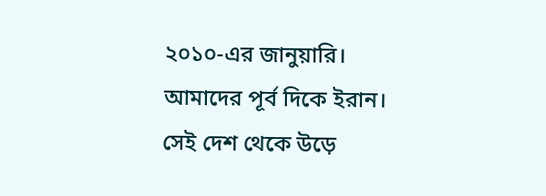২০১০-এর জানুয়ারি। আমাদের পূর্ব দিকে ইরান। সেই দেশ থেকে উড়ে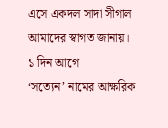এসে একদল সাদা সীগাল আমাদের স্বাগত জানায়।
১ দিন আগে
‘সত্যেন’ নামের আক্ষরিক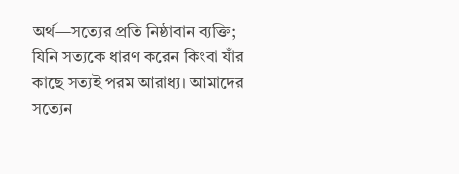অর্থ—সত্যের প্রতি নিষ্ঠাবান ব্যক্তি; যিনি সত্যকে ধারণ করেন কিংবা যাঁর কাছে সত্যই পরম আরাধ্য। আমাদের সত্যেন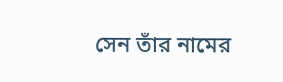সেন তাঁর নামের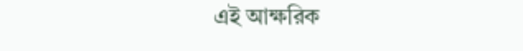এই আক্ষরিক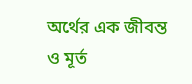অর্থের এক জীবন্ত ও মূর্ত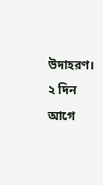উদাহরণ।
২ দিন আগে